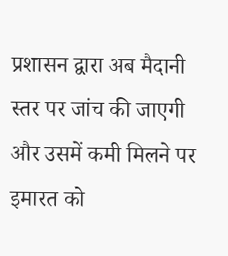प्रशासन द्वारा अब मैदानी स्तर पर जांच की जाएगी और उसमें कमी मिलने पर इमारत को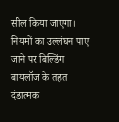सील किया जाएगा। नियमों का उल्लंघन पाए जाने पर बिल्डिंग बायलॉज के तहत दंडात्मक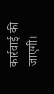कार्रवाई की जाएगी।